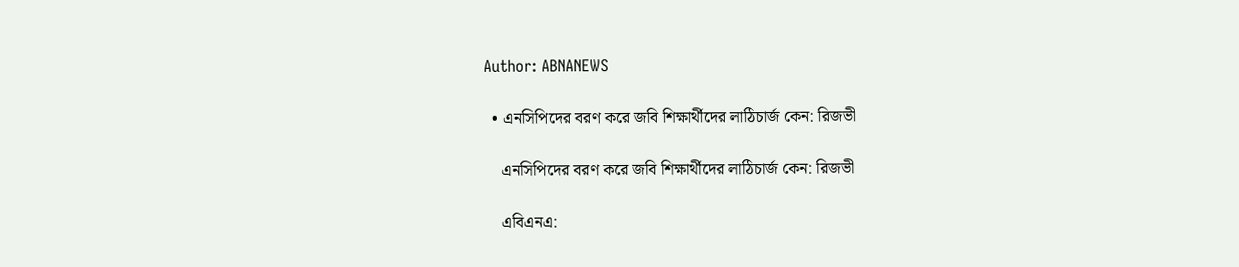Author: ABNANEWS

  • এনসিপিদের বরণ করে জবি শিক্ষার্থীদের লাঠিচার্জ কেন: রিজভী

    এনসিপিদের বরণ করে জবি শিক্ষার্থীদের লাঠিচার্জ কেন: রিজভী

    এবিএনএ: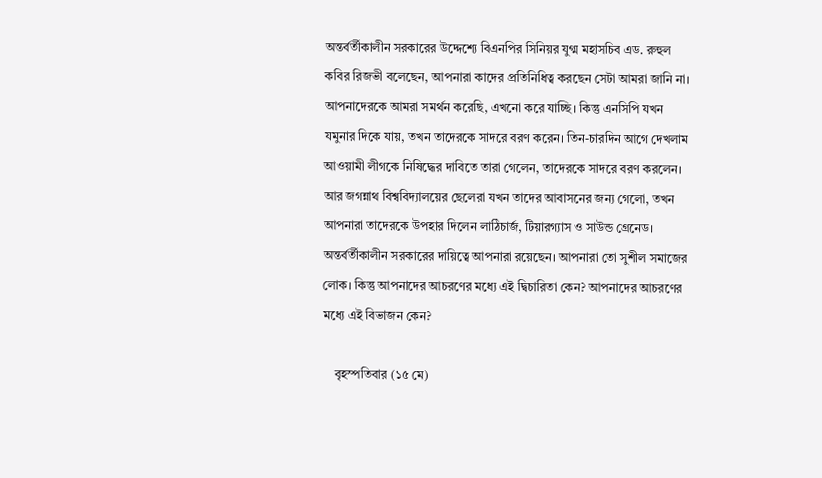অন্তর্বর্তীকালীন সরকারের উদ্দেশ্যে বিএনপির সিনিয়র যুগ্ম মহাসচিব এড. রুহুল কবির রিজভী বলেছেন, আপনারা কাদের প্রতিনিধিত্ব করছেন সেটা আমরা জানি না। আপনাদেরকে আমরা সমর্থন করেছি, এখনো করে যাচ্ছি। কিন্তু এনসিপি যখন যমুনার দিকে যায়, তখন তাদেরকে সাদরে বরণ করেন। তিন-চারদিন আগে দেখলাম আওয়ামী লীগকে নিষিদ্ধের দাবিতে তারা গেলেন, তাদেরকে সাদরে বরণ করলেন। আর জগন্নাথ বিশ্ববিদ্যালয়ের ছেলেরা যখন তাদের আবাসনের জন্য গেলো, তখন আপনারা তাদেরকে উপহার দিলেন লাঠিচার্জ, টিয়ারগ্যাস ও সাউন্ড গ্রেনেড। অন্তর্বর্তীকালীন সরকারের দায়িত্বে আপনারা রয়েছেন। আপনারা তো সুশীল সমাজের লোক। কিন্তু আপনাদের আচরণের মধ্যে এই দ্বিচারিতা কেন? আপনাদের আচরণের মধ্যে এই বিভাজন কেন?

    বৃহস্পতিবার (১৫ মে)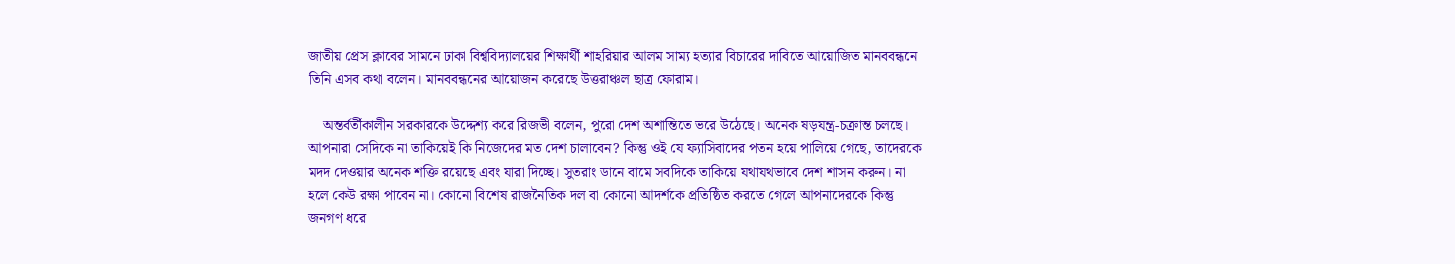জাতীয় প্রেস ক্লাবের সামনে ঢাকা বিশ্ববিদ্যালয়ের শিক্ষার্থী শাহরিয়ার আলম সাম্য হত্যার বিচারের দাবিতে আয়োজিত মানববন্ধনে তিনি এসব কথা বলেন। মানববন্ধনের আয়োজন করেছে উত্তরাঞ্চল ছাত্র ফোরাম।

    অন্তর্বর্তীকালীন সরকারকে উদ্দেশ্য করে রিজভী বলেন, পুরো দেশ অশান্তিতে ভরে উঠেছে। অনেক ষড়যন্ত্র-চক্রান্ত চলছে। আপনারা সেদিকে না তাকিয়েই কি নিজেদের মত দেশ চালাবেন? কিন্তু ওই যে ফ্যাসিবাদের পতন হয়ে পালিয়ে গেছে, তাদেরকে মদদ দেওয়ার অনেক শক্তি রয়েছে এবং যারা দিচ্ছে। সুতরাং ডানে বামে সবদিকে তাকিয়ে যথাযথভাবে দেশ শাসন করুন। না হলে কেউ রক্ষা পাবেন না। কোনো বিশেষ রাজনৈতিক দল বা কোনো আদর্শকে প্রতিষ্ঠিত করতে গেলে আপনাদেরকে কিন্তু জনগণ ধরে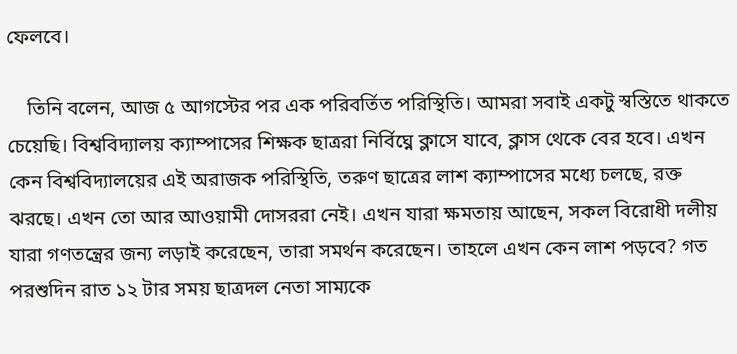ফেলবে।

    তিনি বলেন, আজ ৫ আগস্টের পর এক পরিবর্তিত পরিস্থিতি। আমরা সবাই একটু স্বস্তিতে থাকতে চেয়েছি। বিশ্ববিদ্যালয় ক্যাম্পাসের শিক্ষক ছাত্ররা নির্বিঘ্নে ক্লাসে যাবে, ক্লাস থেকে বের হবে। এখন কেন বিশ্ববিদ্যালয়ের এই অরাজক পরিস্থিতি, তরুণ ছাত্রের লাশ ক্যাম্পাসের মধ্যে চলছে, রক্ত ঝরছে। এখন তো আর আওয়ামী দোসররা নেই। এখন যারা ক্ষমতায় আছেন, সকল বিরোধী দলীয় যারা গণতন্ত্রের জন্য লড়াই করেছেন, তারা সমর্থন করেছেন। তাহলে এখন কেন লাশ পড়বে? গত পরশুদিন রাত ১২ টার সময় ছাত্রদল নেতা সাম্যকে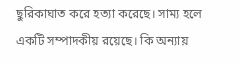ছুরিকাঘাত করে হত্যা করেছে। সাম্য হলে একটি সম্পাদকীয় রয়েছে। কি অন্যায়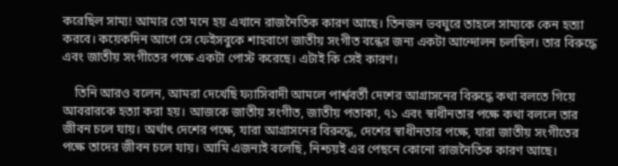করেছিল সাম্য! আমার তো মনে হয় এখানে রাজনৈতিক কারণ আছে। তিনজন ভবঘুরে তাহলে সাম্যকে কেন হত্যা করবে। কয়েকদিন আগে সে ফেইসবুকে শাহবাগে জাতীয় সংগীত বন্ধের জন্য একটা আন্দোলন চলছিল। তার বিরুদ্ধে এবং জাতীয় সংগীতের পক্ষে একটা পোস্ট করেছে। এটাই কি সেই কারণ।

    তিনি আরও বলেন, আমরা দেখেছি ফ্যাসিবাদী আমলে পার্শ্ববর্তী দেশের আগ্রাসনের বিরুদ্ধে কথা বলতে গিয়ে আবরারকে হত্যা করা হয়। আজকে জাতীয় সংগীত, জাতীয় পতাকা, ৭১ এবং স্বাধীনতার পক্ষে কথা বললে তার জীবন চলে যায়। অর্থাৎ দেশের পক্ষে, যারা আগ্রাসনের বিরুদ্ধে, দেশের স্বাধীনতার পক্ষে, যারা জাতীয় সংগীতের পক্ষে তাদের জীবন চলে যায়। আমি এজন্যই বলেছি, নিশ্চয়ই এর পেছনে কোনো রাজনৈতিক কারণ আছে।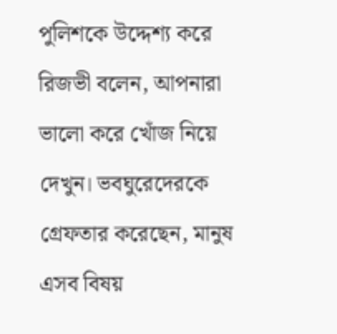পুলিশকে উদ্দেশ্য করে রিজভী বলেন, আপনারা ভালো করে খোঁজ নিয়ে দেখুন। ভবঘুরেদেরকে গ্রেফতার করেছেন, মানুষ এসব বিষয়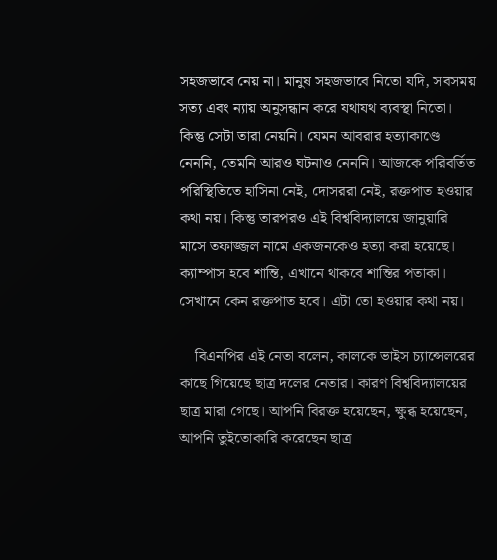সহজভাবে নেয় না। মানুষ সহজভাবে নিতো যদি, সবসময় সত্য এবং ন্যায় অনুসন্ধান করে যথাযথ ব্যবস্থা নিতো। কিন্তু সেটা তারা নেয়নি। যেমন আবরার হত্যাকাণ্ডে নেননি, তেমনি আরও ঘটনাও নেননি। আজকে পরিবর্তিত পরিস্থিতিতে হাসিনা নেই, দোসররা নেই, রক্তপাত হওয়ার কথা নয়। কিন্তু তারপরও এই বিশ্ববিদ্যালয়ে জানুয়ারি মাসে তফাজ্জল নামে একজনকেও হত্যা করা হয়েছে। ক্যাম্পাস হবে শান্তি, এখানে থাকবে শান্তির পতাকা। সেখানে কেন রক্তপাত হবে। এটা তো হওয়ার কথা নয়।

    বিএনপির এই নেতা বলেন, কালকে ভাইস চ্যান্সেলরের কাছে গিয়েছে ছাত্র দলের নেতার। কারণ বিশ্ববিদ্যালয়ের ছাত্র মারা গেছে। আপনি বিরক্ত হয়েছেন, ক্ষুব্ধ হয়েছেন, আপনি তুইতোকারি করেছেন ছাত্র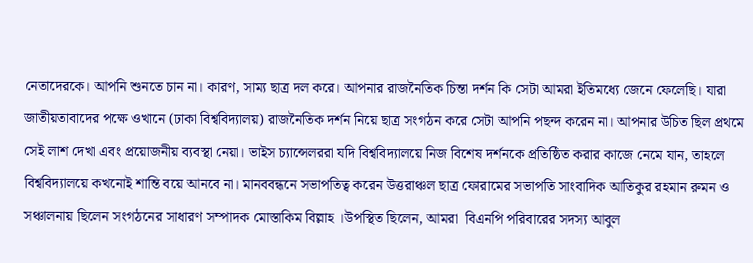নেতাদেরকে। আপনি শুনতে চান না। কারণ, সাম্য ছাত্র দল করে। আপনার রাজনৈতিক চিন্তা দর্শন কি সেটা আমরা ইতিমধ্যে জেনে ফেলেছি। যারা জাতীয়তাবাদের পক্ষে ওখানে (ঢাকা বিশ্ববিদ্যালয়) রাজনৈতিক দর্শন নিয়ে ছাত্র সংগঠন করে সেটা আপনি পছন্দ করেন না। আপনার উচিত ছিল প্রথমে সেই লাশ দেখা এবং প্রয়োজনীয় ব্যবস্থা নেয়া। ভাইস চ্যান্সেলররা যদি বিশ্ববিদ্যালয়ে নিজ বিশেষ দর্শনকে প্রতিষ্ঠিত করার কাজে নেমে যান, তাহলে বিশ্ববিদ্যালয়ে কখনোই শান্তি বয়ে আনবে না। মানববন্ধনে সভাপতিত্ব করেন উত্তরাঞ্চল ছাত্র ফোরামের সভাপতি সাংবাদিক আতিকুর রহমান রুমন ও সঞ্চালনায় ছিলেন সংগঠনের সাধারণ সম্পাদক মোস্তাকিম বিল্লাহ ।উপস্থিত ছিলেন, আমরা  বিএনপি পরিবারের সদস্য আবুল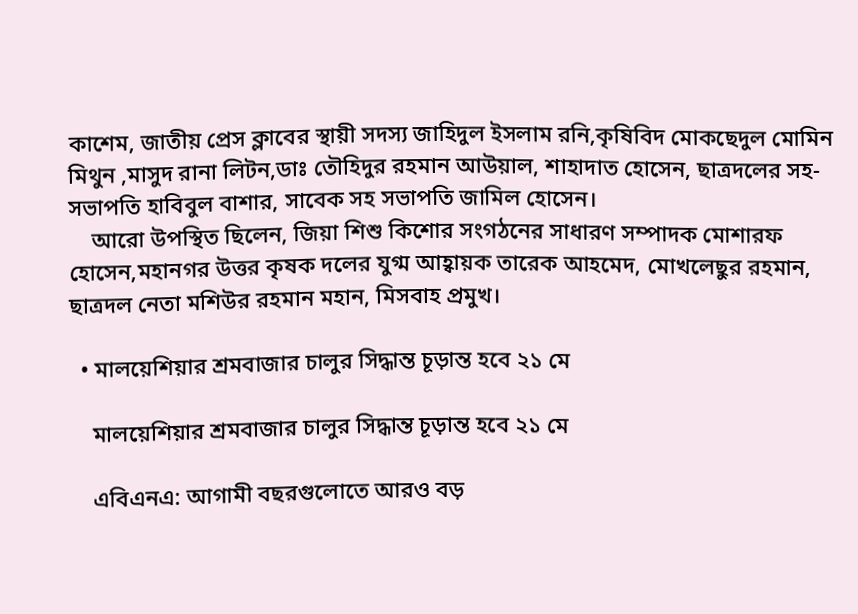কাশেম, জাতীয় প্রেস ক্লাবের স্থায়ী সদস্য জাহিদুল ইসলাম রনি,কৃষিবিদ মোকছেদুল মোমিন মিথুন ,মাসুদ রানা লিটন,ডাঃ তৌহিদুর রহমান আউয়াল, শাহাদাত হোসেন, ছাত্রদলের সহ-সভাপতি হাবিবুল বাশার, সাবেক সহ সভাপতি জামিল হোসেন।
    আরো উপস্থিত ছিলেন, জিয়া শিশু কিশোর সংগঠনের সাধারণ সম্পাদক মোশারফ হোসেন,মহানগর উত্তর কৃষক দলের যুগ্ম আহ্বায়ক তারেক আহমেদ, মোখলেছুর রহমান, ছাত্রদল নেতা মশিউর রহমান মহান, মিসবাহ প্রমুখ।

  • মালয়েশিয়ার শ্রমবাজার চালুর সিদ্ধান্ত চূড়ান্ত হবে ২১ মে

    মালয়েশিয়ার শ্রমবাজার চালুর সিদ্ধান্ত চূড়ান্ত হবে ২১ মে

    এবিএনএ: আগামী বছরগুলোতে আরও বড়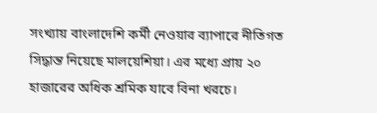সংখ্যায় বাংলাদেশি কর্মী নেওয়ার ব্যাপারে নীতিগত সিদ্ধান্ত নিয়েছে মালয়েশিয়া। এর মধ্যে প্রায় ২০ হাজারের অধিক শ্রমিক যাবে বিনা খরচে।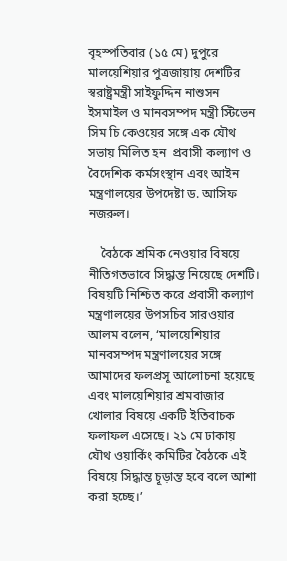বৃহস্পতিবার (১৫ মে) দুপুরে মালয়েশিয়ার পুত্রজায়ায় দেশটির স্বরাষ্ট্রমন্ত্রী সাইফুদ্দিন নাশুসন ইসমাইল ও মানবসম্পদ মন্ত্রী স্টিভেন সিম চি কেওয়ের সঙ্গে এক যৌথ সভায় মিলিত হন  প্রবাসী কল্যাণ ও বৈদেশিক কর্মসংস্থান এবং আইন মন্ত্রণালয়ের উপদেষ্টা ড. আসিফ নজরুল।

    বৈঠকে শ্রমিক নেওয়ার বিষয়ে নীতিগতভাবে সিদ্ধান্ত নিয়েছে দেশটি। বিষয়টি নিশ্চিত করে প্রবাসী কল্যাণ মন্ত্রণালয়ের উপসচিব সারওয়ার আলম বলেন, ‘মালয়েশিয়ার মানবসম্পদ মন্ত্রণালয়ের সঙ্গে আমাদের ফলপ্রসূ আলোচনা হয়েছে এবং মালয়েশিয়ার শ্রমবাজার খোলার বিষয়ে একটি ইতিবাচক ফলাফল এসেছে। ২১ মে ঢাকায় যৌথ ওয়ার্কিং কমিটির বৈঠকে এই বিষয়ে সিদ্ধান্ত চূড়ান্ত হবে বলে আশা করা হচ্ছে।’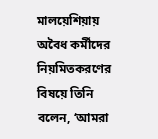মালয়েশিয়ায় অবৈধ কর্মীদের নিয়মিতকরণের বিষয়ে তিনি বলেন, ‘আমরা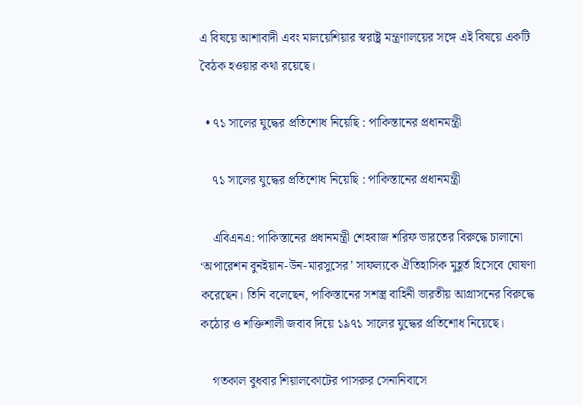এ বিষয়ে আশাবাদী এবং মালয়েশিয়ার স্বরাষ্ট্র মন্ত্রণালয়ের সঙ্গে এই বিষয়ে একটি বৈঠক হওয়ার কথা রয়েছে।

  • ৭১ সালের যুদ্ধের প্রতিশোধ নিয়েছি : পাকিস্তানের প্রধানমন্ত্রী

    ৭১ সালের যুদ্ধের প্রতিশোধ নিয়েছি : পাকিস্তানের প্রধানমন্ত্রী

    এবিএনএ: পাকিস্তানের প্রধানমন্ত্রী শেহবাজ শরিফ ভারতের বিরুদ্ধে চালানো ‘অপারেশন বুনইয়ান-উন-মারসুসের’ সাফল্যকে ঐতিহাসিক মুহূর্ত হিসেবে ঘোষণা করেছেন। তিনি বলেছেন, পাকিস্তানের সশস্ত্র বাহিনী ভারতীয় আগ্রাসনের বিরুদ্ধে কঠোর ও শক্তিশালী জবাব দিয়ে ১৯৭১ সালের যুদ্ধের প্রতিশোধ নিয়েছে।

    গতকাল বুধবার শিয়ালকোটের পাসরুর সেনানিবাসে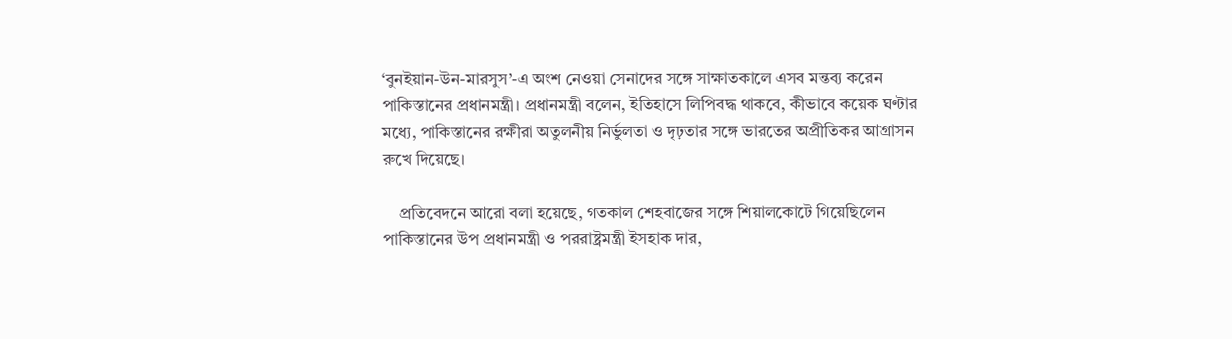‘বুনইয়ান-উন-মারসুস’-এ অংশ নেওয়া সেনাদের সঙ্গে সাক্ষাতকালে এসব মন্তব্য করেন পাকিস্তানের প্রধানমন্ত্রী। প্রধানমন্ত্রী বলেন, ইতিহাসে লিপিবদ্ধ থাকবে, কীভাবে কয়েক ঘণ্টার মধ্যে, পাকিস্তানের রক্ষীরা অতুলনীয় নির্ভুলতা ও দৃঢ়তার সঙ্গে ভারতের অপ্রীতিকর আগ্রাসন রুখে দিয়েছে।

    প্রতিবেদনে আরো বলা হয়েছে, গতকাল শেহবাজের সঙ্গে শিয়ালকোটে গিয়েছিলেন পাকিস্তানের উপ প্রধানমন্ত্রী ও পররাষ্ট্রমন্ত্রী ইসহাক দার,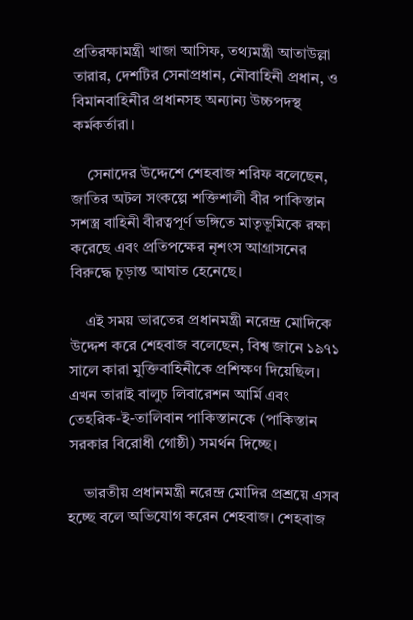প্রতিরক্ষামন্ত্রী খাজা আসিফ, তথ্যমন্ত্রী আতাউল্লা তারার, দেশটির সেনাপ্রধান, নৌবাহিনী প্রধান, ও বিমানবাহিনীর প্রধানসহ অন্যান্য উচ্চপদস্থ কর্মকর্তারা।

    সেনাদের উদ্দেশে শেহবাজ শরিফ বলেছেন, জাতির অটল সংকল্পে শক্তিশালী বীর পাকিস্তান সশস্ত্র বাহিনী বীরত্বপূর্ণ ভঙ্গিতে মাতৃভূমিকে রক্ষা করেছে এবং প্রতিপক্ষের নৃশংস আগ্রাসনের বিরুদ্ধে চূড়ান্ত আঘাত হেনেছে।

    এই সময় ভারতের প্রধানমন্ত্রী নরেন্দ্র মোদিকে উদ্দেশ করে শেহবাজ বলেছেন, বিশ্ব জানে ১৯৭১ সালে কারা মুক্তিবাহিনীকে প্রশিক্ষণ দিয়েছিল। এখন তারাই বালুচ লিবারেশন আর্মি এবং তেহরিক-ই-তালিবান পাকিস্তানকে (পাকিস্তান সরকার বিরোধী গোষ্ঠী) সমর্থন দিচ্ছে।

    ভারতীয় প্রধানমন্ত্রী নরেন্দ্র মোদির প্রশ্রয়ে এসব হচ্ছে বলে অভিযোগ করেন শেহবাজ। শেহবাজ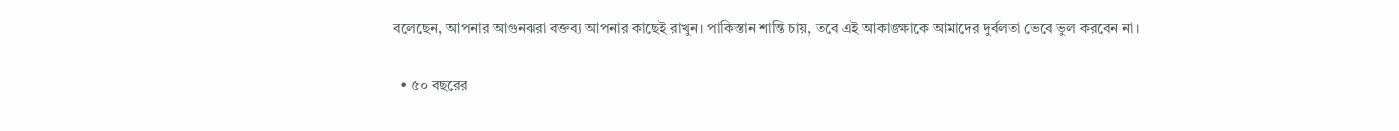বলেছেন, আপনার আগুনঝরা বক্তব্য আপনার কাছেই রাখুন। পাকিস্তান শান্তি চায়, তবে এই আকাঙ্ক্ষাকে আমাদের দুর্বলতা ভেবে ভুল করবেন না।

  • ৫০ বছরের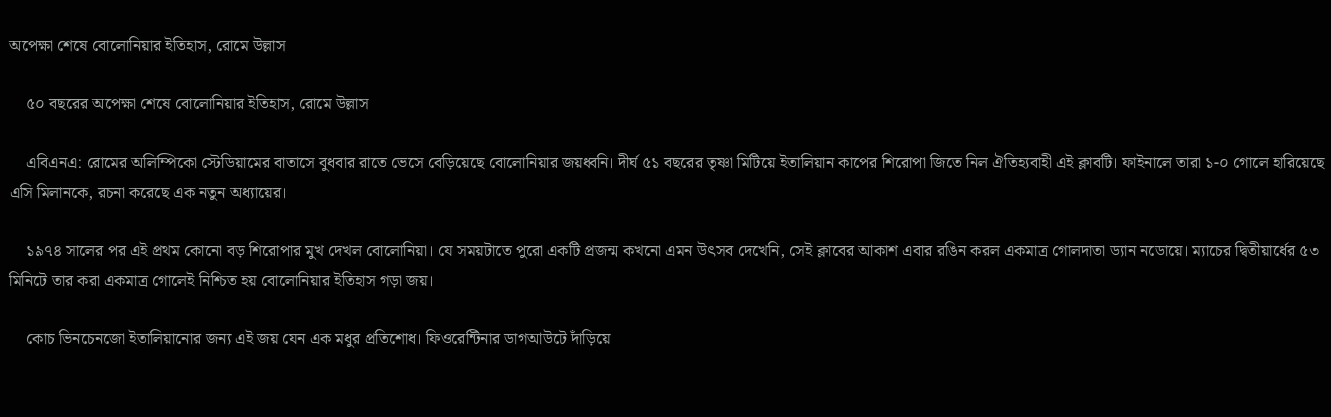অপেক্ষা শেষে বোলোনিয়ার ইতিহাস, রোমে উল্লাস

    ৫০ বছরের অপেক্ষা শেষে বোলোনিয়ার ইতিহাস, রোমে উল্লাস

    এবিএনএ: রোমের অলিম্পিকো স্টেডিয়ামের বাতাসে বুধবার রাতে ভেসে বেড়িয়েছে বোলোনিয়ার জয়ধ্বনি। দীর্ঘ ৫১ বছরের তৃষ্ণা মিটিয়ে ইতালিয়ান কাপের শিরোপা জিতে নিল ঐতিহ্যবাহী এই ক্লাবটি। ফাইনালে তারা ১-০ গোলে হারিয়েছে এসি মিলানকে, রচনা করেছে এক নতুন অধ্যায়ের।

    ১৯৭৪ সালের পর এই প্রথম কোনো বড় শিরোপার মুখ দেখল বোলোনিয়া। যে সময়টাতে পুরো একটি প্রজন্ম কখনো এমন উৎসব দেখেনি, সেই ক্লাবের আকাশ এবার রঙিন করল একমাত্র গোলদাতা ড্যান নডোয়ে। ম্যাচের দ্বিতীয়ার্ধের ৫৩ মিনিটে তার করা একমাত্র গোলেই নিশ্চিত হয় বোলোনিয়ার ইতিহাস গড়া জয়।

    কোচ ভিনচেনজো ইতালিয়ানোর জন্য এই জয় যেন এক মধুর প্রতিশোধ। ফিওরেন্টিনার ডাগআউটে দাঁড়িয়ে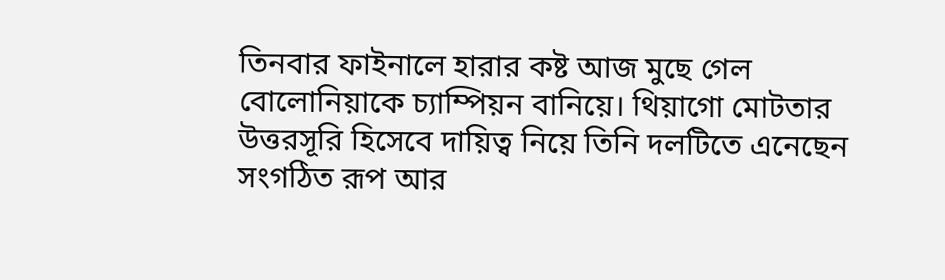তিনবার ফাইনালে হারার কষ্ট আজ মুছে গেল বোলোনিয়াকে চ্যাম্পিয়ন বানিয়ে। থিয়াগো মোটতার উত্তরসূরি হিসেবে দায়িত্ব নিয়ে তিনি দলটিতে এনেছেন সংগঠিত রূপ আর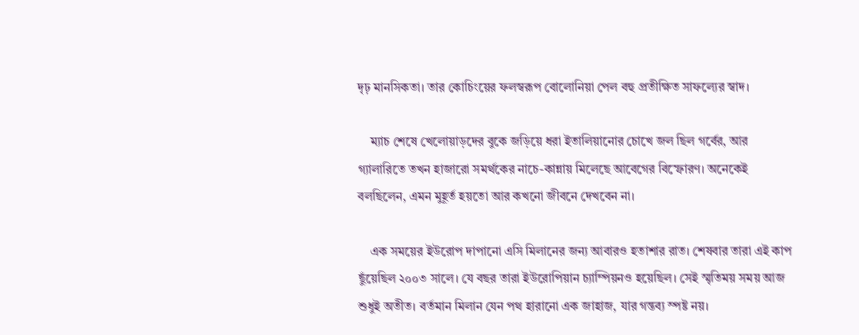দৃঢ় মানসিকতা। তার কোচিংয়ের ফলস্বরূপ বোলোনিয়া পেল বহু প্রতীক্ষিত সাফল্যের স্বাদ।

    ম্যাচ শেষে খেলোয়াড়দের বুকে জড়িয়ে ধরা ইতালিয়ানোর চোখে জল ছিল গর্বের, আর গ্যালারিতে তখন হাজারো সমর্থকের নাচে-কান্নায় মিলেছে আবেগের বিস্ফোরণ। অনেকেই বলছিলেন, এমন মুহূর্ত হয়তো আর কখনো জীবনে দেখবেন না।

    এক সময়ের ইউরোপ দাপানো এসি মিলানের জন্য আবারও হতাশার রাত। শেষবার তারা এই কাপ ছুঁয়েছিল ২০০৩ সালে। যে বছর তারা ইউরোপিয়ান চ্যাম্পিয়নও হয়েছিল। সেই স্মৃতিময় সময় আজ শুধুই অতীত। বর্তমান মিলান যেন পথ হারানো এক জাহাজ, যার গন্তব্য স্পষ্ট নয়।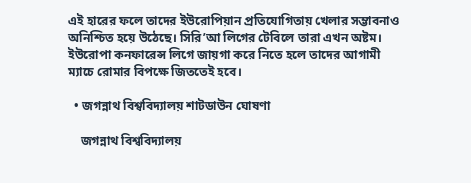এই হারের ফলে তাদের ইউরোপিয়ান প্রতিযোগিতায় খেলার সম্ভাবনাও অনিশ্চিত হয়ে উঠেছে। সিরি’আ লিগের টেবিলে তারা এখন অষ্টম। ইউরোপা কনফারেন্স লিগে জায়গা করে নিতে হলে তাদের আগামী ম্যাচে রোমার বিপক্ষে জিততেই হবে।

  • জগন্নাথ বিশ্ববিদ্যালয় শাটডাউন ঘোষণা

    জগন্নাথ বিশ্ববিদ্যালয়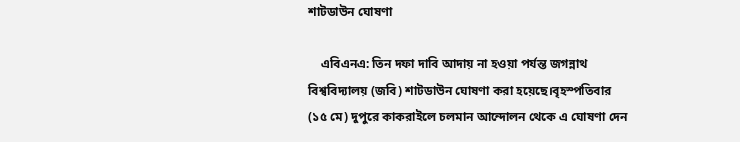শাটডাউন ঘোষণা

    এবিএনএ: তিন দফা দাবি আদায় না হওয়া পর্যন্ত জগন্নাথ বিশ্ববিদ্যালয় (জবি) শাটডাউন ঘোষণা করা হয়েছে।বৃহস্পতিবার (১৫ মে) দুপুরে কাকরাইলে চলমান আন্দোলন থেকে এ ঘোষণা দেন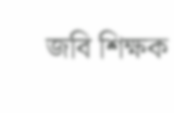জবি শিক্ষক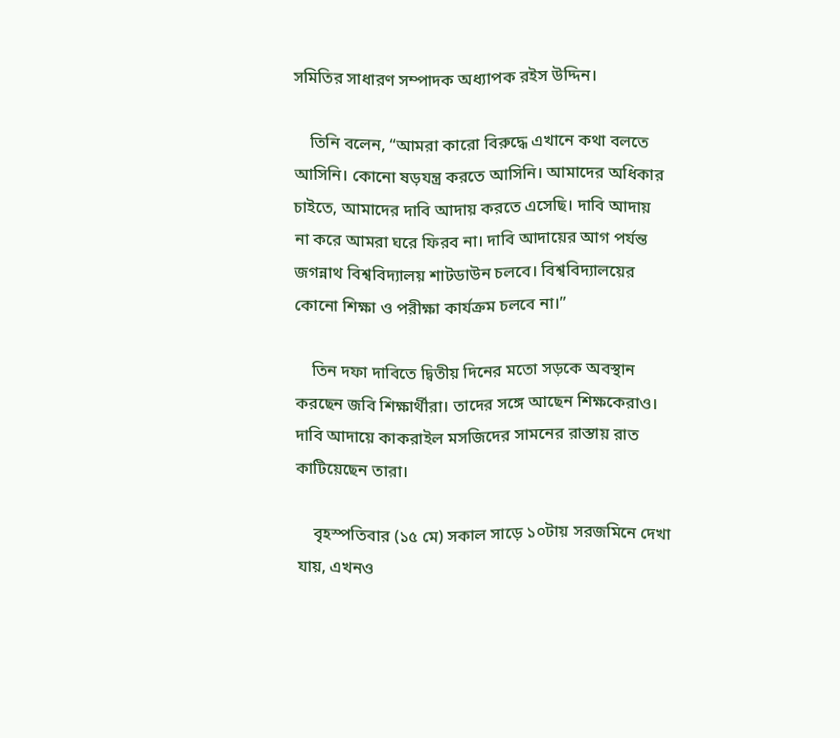সমিতির সাধারণ সম্পাদক অধ্যাপক রইস উদ্দিন।

    তিনি বলেন, “আমরা কারো বিরুদ্ধে এখানে কথা বলতে আসিনি। কোনো ষড়যন্ত্র করতে আসিনি। আমাদের অধিকার চাইতে, আমাদের দাবি আদায় করতে এসেছি। দাবি আদায় না করে আমরা ঘরে ফিরব না। দাবি আদায়ের আগ পর্যন্ত জগন্নাথ বিশ্ববিদ্যালয় শাটডাউন চলবে। বিশ্ববিদ্যালয়ের কোনো শিক্ষা ও পরীক্ষা কার্যক্রম চলবে না।”

    তিন দফা দাবিতে দ্বিতীয় দিনের মতো সড়কে অবস্থান করছেন জবি শিক্ষার্থীরা। তাদের সঙ্গে আছেন শিক্ষকেরাও। দাবি আদায়ে কাকরাইল মসজিদের সামনের রাস্তায় রাত কাটিয়েছেন তারা।

    বৃহস্পতিবার (১৫ মে) সকাল সাড়ে ১০টায় সরজমিনে দেখা যায়, এখনও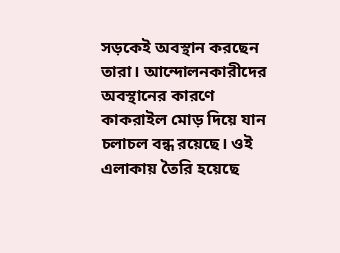সড়কেই অবস্থান করছেন তারা। আন্দোলনকারীদের অবস্থানের কারণে কাকরাইল মোড় দিয়ে যান চলাচল বন্ধ রয়েছে। ওই এলাকায় তৈরি হয়েছে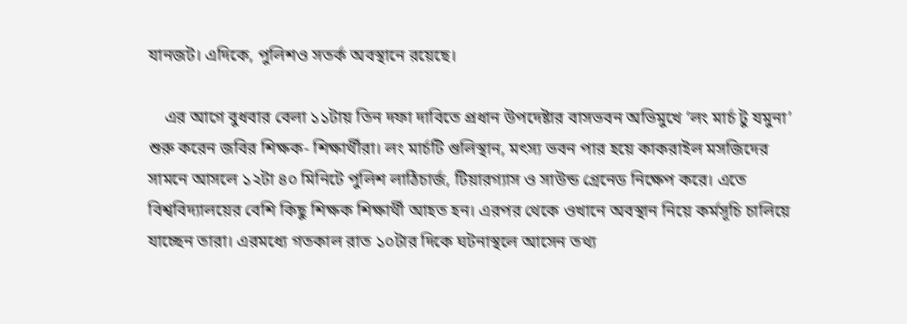যানজট। এদিকে, পুলিশও সতর্ক অবস্থানে রয়েছে।

    এর আগে বুধবার বেলা ১১টায় তিন দফা দাবিতে প্রধান উপদেষ্টার বাসভবন অভিমুখে ‘লং মার্চ টু যমুনা’ শুরু করেন জবির শিক্ষক- শিক্ষার্থীরা। লং মার্চটি গুলিস্থান, মৎস্য ভবন পার হয়ে কাকরাইল মসজিদের সামনে আসলে ১২টা ৪০ মিনিটে পুলিশ লাঠিচার্জ, টিয়ারগ্যাস ও সাউন্ড গ্রেনেড নিক্ষেপ করে। এতে বিশ্ববিদ্যালয়ের বেশি কিছু শিক্ষক শিক্ষার্থী আহত হন। এরপর থেকে ওখানে অবস্থান নিয়ে কর্মসূচি চালিয়ে যাচ্ছেন তারা। এরমধ্যে গতকাল রাত ১০টার দিকে ঘটনাস্থলে আসেন তথ্য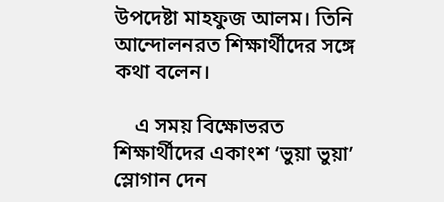উপদেষ্টা মাহফুজ আলম। তিনি আন্দোলনরত শিক্ষার্থীদের সঙ্গে কথা বলেন।

    এ সময় বিক্ষোভরত শিক্ষার্থীদের একাংশ ‘ভুয়া ভুয়া’ স্লোগান দেন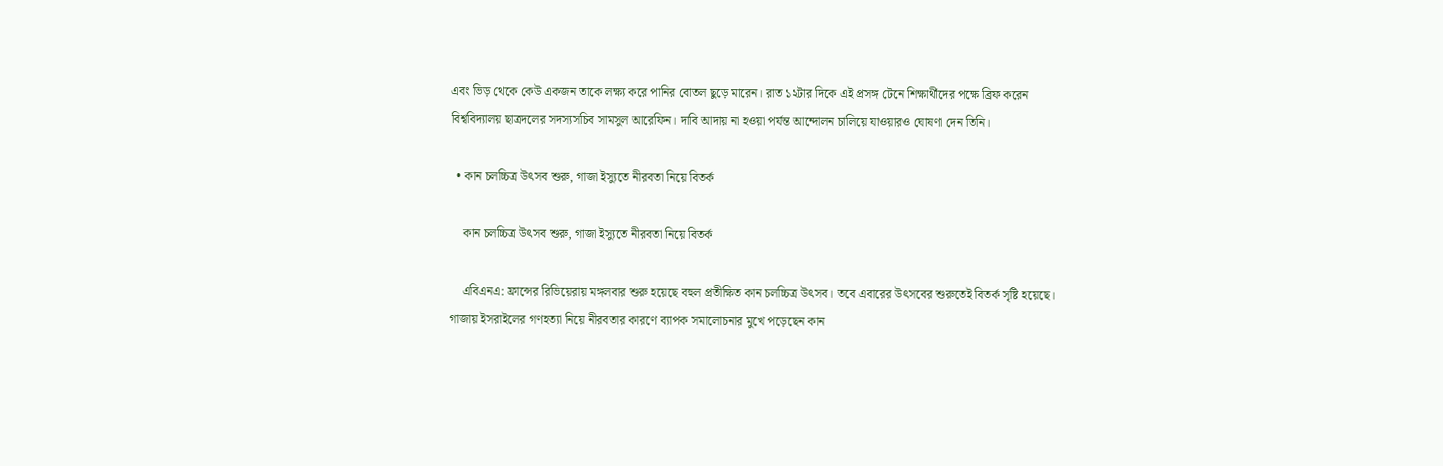এবং ভিড় থেকে কেউ একজন তাকে লক্ষ্য করে পানির বোতল ছুড়ে মারেন। রাত ১২টার দিকে এই প্রসঙ্গ টেনে শিক্ষার্থীদের পক্ষে ব্রিফ করেন বিশ্ববিদ্যালয় ছাত্রদলের সদস্যসচিব সামসুল আরেফিন। দাবি আদায় না হওয়া পর্যন্ত আন্দোলন চালিয়ে যাওয়ারও ঘোষণা দেন তিনি।

  • কান চলচ্চিত্র উৎসব শুরু, গাজা ইস্যুতে নীরবতা নিয়ে বিতর্ক

    কান চলচ্চিত্র উৎসব শুরু, গাজা ইস্যুতে নীরবতা নিয়ে বিতর্ক

    এবিএনএ: ফ্রান্সের রিভিয়েরায় মঙ্গলবার শুরু হয়েছে বহুল প্রতীক্ষিত কান চলচ্চিত্র উৎসব। তবে এবারের উৎসবের শুরুতেই বিতর্ক সৃষ্টি হয়েছে। গাজায় ইসরাইলের গণহত্যা নিয়ে নীরবতার কারণে ব্যাপক সমালোচনার মুখে পড়েছেন কান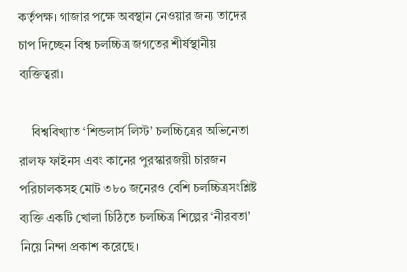কর্তৃপক্ষ। গাজার পক্ষে অবস্থান নেওয়ার জন্য তাদের চাপ দিচ্ছেন বিশ্ব চলচ্চিত্র জগতের শীর্ষস্থানীয় ব্যক্তিত্বরা।

    বিশ্ববিখ্যাত ‘শিন্ডলার্স লিস্ট’ চলচ্চিত্রের অভিনেতা রালফ ফাইনস এবং কানের পুরস্কারজয়ী চারজন পরিচালকসহ মোট ৩৮০ জনেরও বেশি চলচ্চিত্রসংশ্লিষ্ট ব্যক্তি একটি খোলা চিঠিতে চলচ্চিত্র শিল্পের ‘নীরবতা’ নিয়ে নিন্দা প্রকাশ করেছে।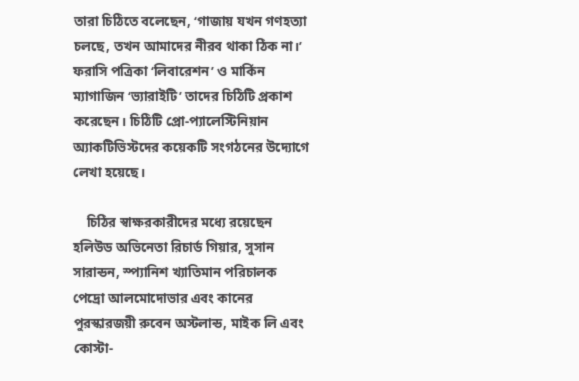তারা চিঠিতে বলেছেন, ‘গাজায় যখন গণহত্যা চলছে, তখন আমাদের নীরব থাকা ঠিক না।’ ফরাসি পত্রিকা ‘লিবারেশন’ ও মার্কিন ম্যাগাজিন ‘ভ্যারাইটি’ তাদের চিঠিটি প্রকাশ করেছেন। চিঠিটি প্রো-প্যালেস্টিনিয়ান অ্যাকটিভিস্টদের কয়েকটি সংগঠনের উদ্যোগে লেখা হয়েছে।

    চিঠির স্বাক্ষরকারীদের মধ্যে রয়েছেন হলিউড অভিনেতা রিচার্ড গিয়ার, সুসান সারান্ডন, স্প্যানিশ খ্যাতিমান পরিচালক পেদ্রো আলমোদোভার এবং কানের পুরস্কারজয়ী রুবেন অস্টলান্ড, মাইক লি এবং কোস্টা-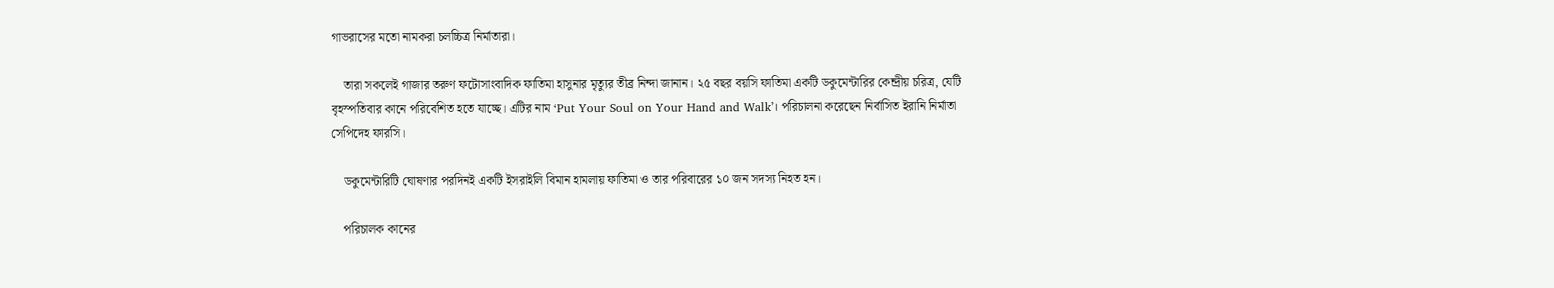গাভরাসের মতো নামকরা চলচ্চিত্র নির্মাতারা।

    তারা সকলেই গাজার তরুণ ফটোসাংবাদিক ফাতিমা হাসুনার মৃত্যুর তীব্র নিন্দা জানান। ২৫ বছর বয়সি ফাতিমা একটি ডকুমেন্টারির কেন্দ্রীয় চরিত্র, যেটি বৃহস্পতিবার কানে পরিবেশিত হতে যাচ্ছে। এটির নাম ‘Put Your Soul on Your Hand and Walk’। পরিচালনা করেছেন নির্বাসিত ইরানি নির্মাতা সেপিদেহ ফারসি।

    ডকুমেন্টারিটি ঘোষণার পরদিনই একটি ইসরাইলি বিমান হামলায় ফাতিমা ও তার পরিবারের ১০ জন সদস্য নিহত হন।

    পরিচালক কানের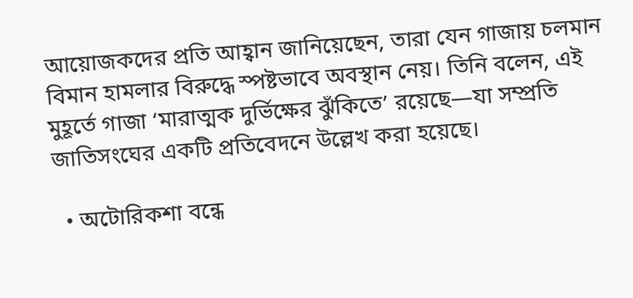আয়োজকদের প্রতি আহ্বান জানিয়েছেন, তারা যেন গাজায় চলমান বিমান হামলার বিরুদ্ধে স্পষ্টভাবে অবস্থান নেয়। তিনি বলেন, এই মুহূর্তে গাজা ‘মারাত্মক দুর্ভিক্ষের ঝুঁকিতে’ রয়েছে—যা সম্প্রতি জাতিসংঘের একটি প্রতিবেদনে উল্লেখ করা হয়েছে।

  • অটোরিকশা বন্ধে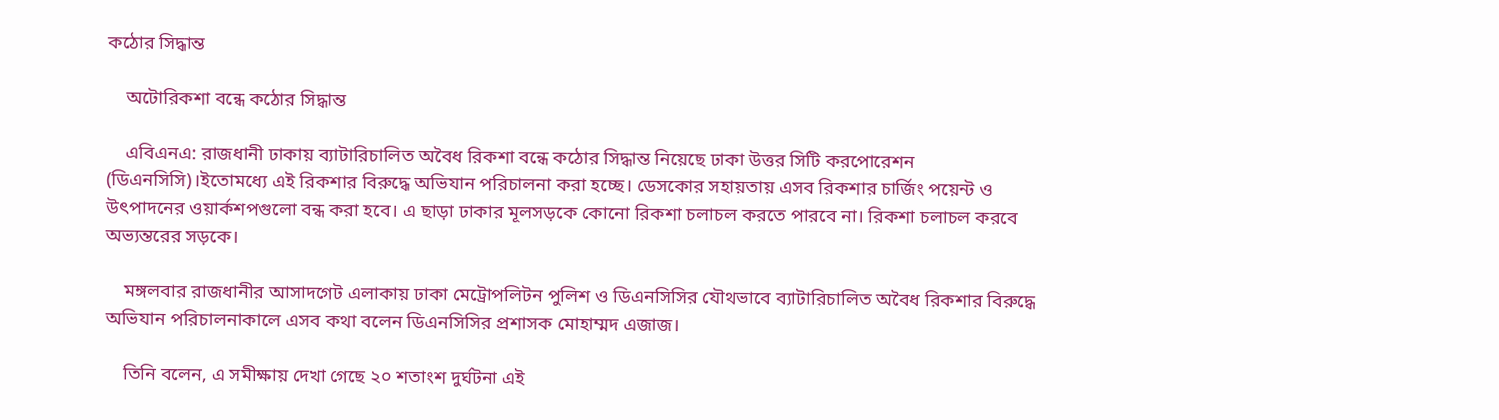কঠোর সিদ্ধান্ত

    অটোরিকশা বন্ধে কঠোর সিদ্ধান্ত

    এবিএনএ: রাজধানী ঢাকায় ব্যাটারিচালিত অবৈধ রিকশা বন্ধে কঠোর সিদ্ধান্ত নিয়েছে ঢাকা উত্তর সিটি করপোরেশন (ডিএনসিসি)।ইতোমধ্যে এই রিকশার বিরুদ্ধে অভিযান পরিচালনা করা হচ্ছে। ডেসকোর সহায়তায় এসব রিকশার চার্জিং পয়েন্ট ও উৎপাদনের ওয়ার্কশপগুলো বন্ধ করা হবে। এ ছাড়া ঢাকার মূলসড়কে কোনো রিকশা চলাচল করতে পারবে না। রিকশা চলাচল করবে অভ্যন্তরের সড়কে।

    মঙ্গলবার রাজধানীর আসাদগেট এলাকায় ঢাকা মেট্রোপলিটন পুলিশ ও ডিএনসিসির যৌথভাবে ব্যাটারিচালিত অবৈধ রিকশার বিরুদ্ধে অভিযান পরিচালনাকালে এসব কথা বলেন ডিএনসিসির প্রশাসক মোহাম্মদ এজাজ।

    তিনি বলেন, এ সমীক্ষায় দেখা গেছে ২০ শতাংশ দুর্ঘটনা এই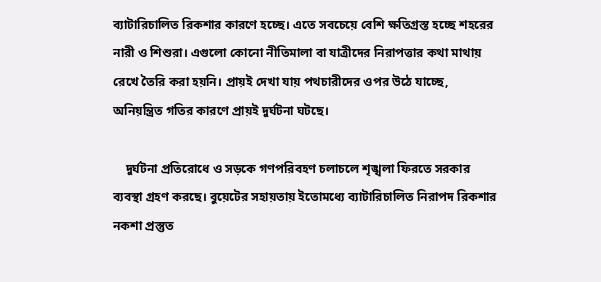ব্যাটারিচালিত রিকশার কারণে হচ্ছে। এতে সবচেয়ে বেশি ক্ষতিগ্রস্ত হচ্ছে শহরের নারী ও শিশুরা। এগুলো কোনো নীতিমালা বা যাত্রীদের নিরাপত্তার কথা মাথায় রেখে তৈরি করা হয়নি। প্রায়ই দেখা যায় পথচারীদের ওপর উঠে যাচ্ছে, অনিয়ন্ত্রিত গতির কারণে প্রায়ই দুর্ঘটনা ঘটছে।

    দুর্ঘটনা প্রতিরোধে ও সড়কে গণপরিবহণ চলাচলে শৃঙ্খলা ফিরতে সরকার ব্যবস্থা গ্রহণ করছে। বুয়েটের সহায়তায় ইতোমধ্যে ব্যাটারিচালিত নিরাপদ রিকশার নকশা প্রস্তুত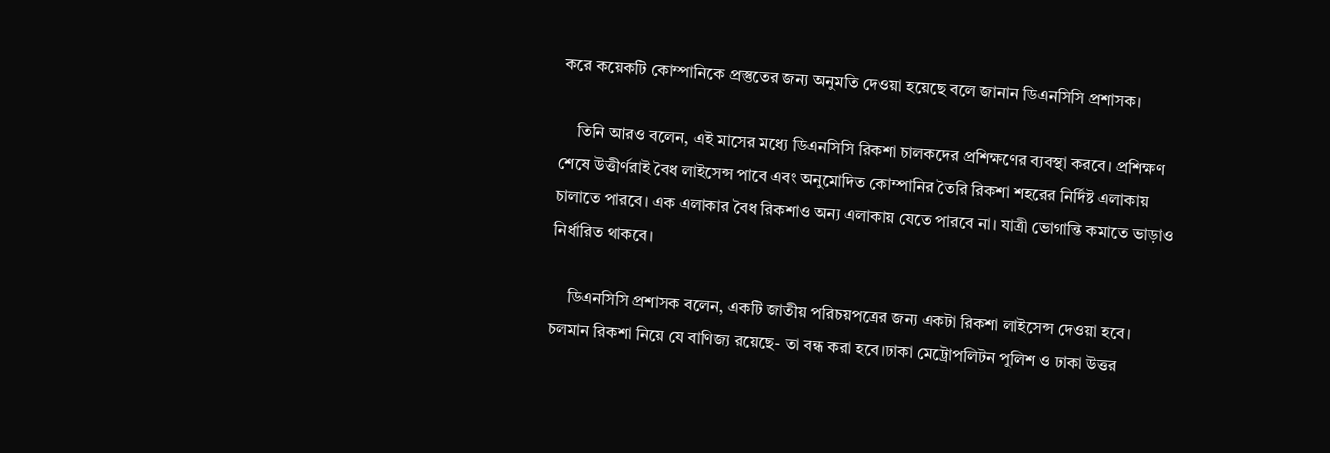করে কয়েকটি কোম্পানিকে প্রস্তুতের জন্য অনুমতি দেওয়া হয়েছে বলে জানান ডিএনসিসি প্রশাসক।

    তিনি আরও বলেন, এই মাসের মধ্যে ডিএনসিসি রিকশা চালকদের প্রশিক্ষণের ব্যবস্থা করবে। প্রশিক্ষণ শেষে উত্তীর্ণরাই বৈধ লাইসেন্স পাবে এবং অনুমোদিত কোম্পানির তৈরি রিকশা শহরের নির্দিষ্ট এলাকায় চালাতে পারবে। এক এলাকার বৈধ রিকশাও অন্য এলাকায় যেতে পারবে না। যাত্রী ভোগান্তি কমাতে ভাড়াও নির্ধারিত থাকবে।

    ডিএনসিসি প্রশাসক বলেন, একটি জাতীয় পরিচয়পত্রের জন্য একটা রিকশা লাইসেন্স দেওয়া হবে। চলমান রিকশা নিয়ে যে বাণিজ্য রয়েছে- তা বন্ধ করা হবে।ঢাকা মেট্রোপলিটন পুলিশ ও ঢাকা উত্তর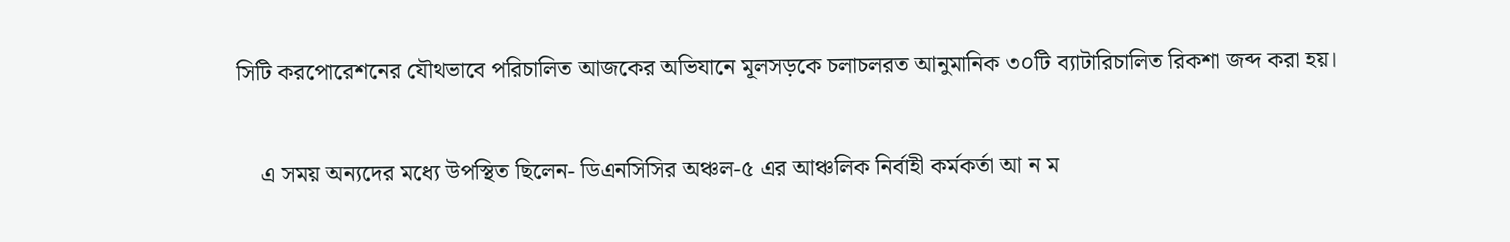সিটি করপোরেশনের যৌথভাবে পরিচালিত আজকের অভিযানে মূলসড়কে চলাচলরত আনুমানিক ৩০টি ব্যাটারিচালিত রিকশা জব্দ করা হয়।

    এ সময় অন্যদের মধ্যে উপস্থিত ছিলেন- ডিএনসিসির অঞ্চল-৫ এর আঞ্চলিক নির্বাহী কর্মকর্তা আ ন ম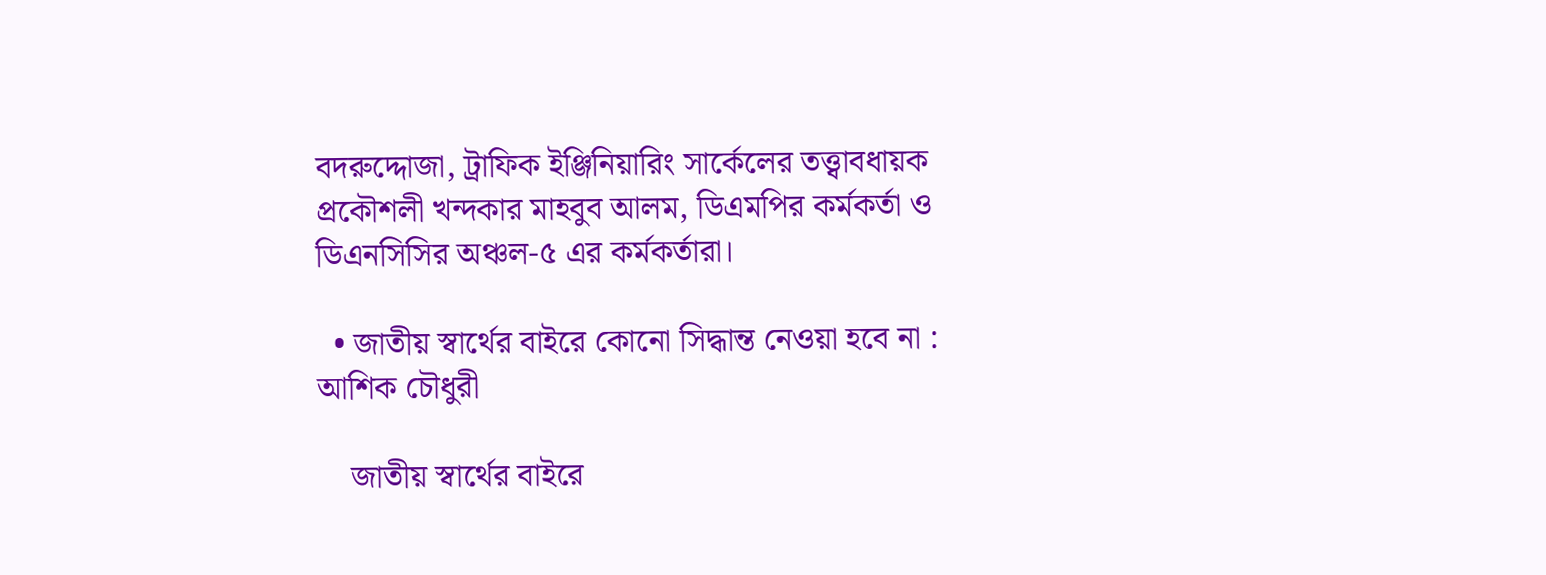বদরুদ্দোজা, ট্রাফিক ইঞ্জিনিয়ারিং সার্কেলের তত্ত্বাবধায়ক প্রকৌশলী খন্দকার মাহবুব আলম, ডিএমপির কর্মকর্তা ও ডিএনসিসির অঞ্চল-৫ এর কর্মকর্তারা।

  • জাতীয় স্বার্থের বাইরে কোনো সিদ্ধান্ত নেওয়া হবে না : আশিক চৌধুরী

    জাতীয় স্বার্থের বাইরে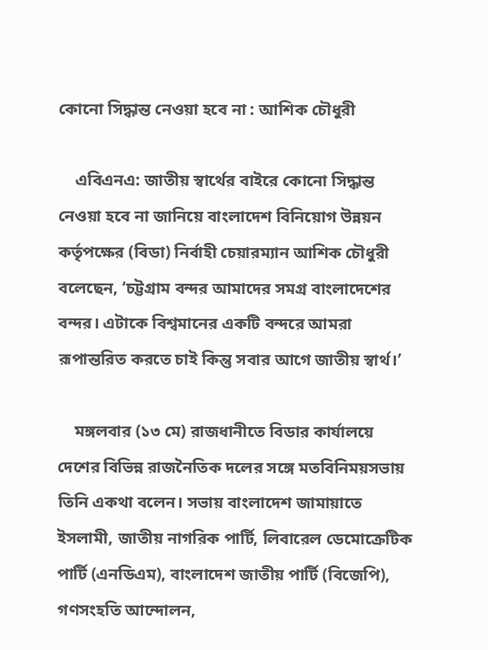কোনো সিদ্ধান্ত নেওয়া হবে না : আশিক চৌধুরী

    এবিএনএ: জাতীয় স্বার্থের বাইরে কোনো সিদ্ধান্ত নেওয়া হবে না জানিয়ে বাংলাদেশ বিনিয়োগ উন্নয়ন কর্তৃপক্ষের (বিডা) নির্বাহী চেয়ারম্যান আশিক চৌধুরী বলেছেন, ‘চট্টগ্রাম বন্দর আমাদের সমগ্র বাংলাদেশের বন্দর। এটাকে বিশ্বমানের একটি বন্দরে আমরা রূপান্তরিত করতে চাই কিন্তু সবার আগে জাতীয় স্বার্থ।’

    মঙ্গলবার (১৩ মে) রাজধানীতে বিডার কার্যালয়ে দেশের বিভিন্ন রাজনৈতিক দলের সঙ্গে মতবিনিময়সভায় তিনি একথা বলেন। সভায় বাংলাদেশ জামায়াতে ইসলামী, জাতীয় নাগরিক পার্টি, লিবারেল ডেমোক্রেটিক পার্টি (এনডিএম), বাংলাদেশ জাতীয় পার্টি (বিজেপি), গণসংহতি আন্দোলন,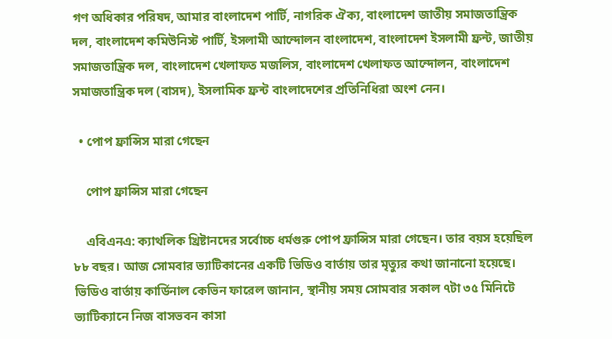গণ অধিকার পরিষদ, আমার বাংলাদেশ পার্টি, নাগরিক ঐক্য, বাংলাদেশ জাতীয় সমাজতান্ত্রিক দল, বাংলাদেশ কমিউনিস্ট পার্টি, ইসলামী আন্দোলন বাংলাদেশ, বাংলাদেশ ইসলামী ফ্রন্ট, জাতীয় সমাজতান্ত্রিক দল, বাংলাদেশ খেলাফত মজলিস, বাংলাদেশ খেলাফত আন্দোলন, বাংলাদেশ সমাজতান্ত্রিক দল (বাসদ), ইসলামিক ফ্রন্ট বাংলাদেশের প্রতিনিধিরা অংশ নেন।

  • পোপ ফ্রান্সিস মারা গেছেন

    পোপ ফ্রান্সিস মারা গেছেন

    এবিএনএ: ক্যাথলিক খ্রিষ্টানদের সর্বোচ্চ ধর্মগুরু পোপ ফ্রান্সিস মারা গেছেন। তার বয়স হয়েছিল ৮৮ বছর। আজ সোমবার ভ্যাটিকানের একটি ভিডিও বার্তায় তার মৃত্যুর কথা জানানো হয়েছে। ভিডিও বার্তায় কার্ডিনাল কেভিন ফারেল জানান, স্থানীয় সময় সোমবার সকাল ৭টা ৩৫ মিনিটে ভ্যাটিক্যানে নিজ বাসভবন কাসা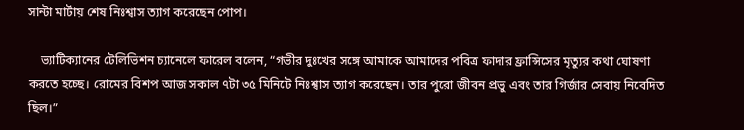সান্টা মার্টায় শেষ নিঃশ্বাস ত্যাগ করেছেন পোপ।

    ভ্যাটিক্যানের টেলিভিশন চ্যানেলে ফারেল বলেন, “গভীর দুঃখের সঙ্গে আমাকে আমাদের পবিত্র ফাদার ফ্রান্সিসের মৃত্যুর কথা ঘোষণা করতে হচ্ছে। রোমের বিশপ আজ সকাল ৭টা ৩৫ মিনিটে নিঃশ্বাস ত্যাগ করেছেন। তার পুরো জীবন প্রভু এবং তার গির্জার সেবায় নিবেদিত ছিল।”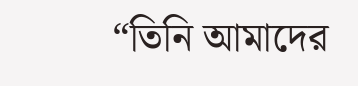“তিনি আমাদের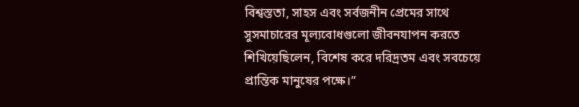বিশ্বস্ততা, সাহস এবং সর্বজনীন প্রেমের সাথে সুসমাচারের মূল্যবোধগুলো জীবনযাপন করতে শিখিয়েছিলেন, বিশেষ করে দরিদ্রতম এবং সবচেয়ে প্রান্তিক মানুষের পক্ষে।”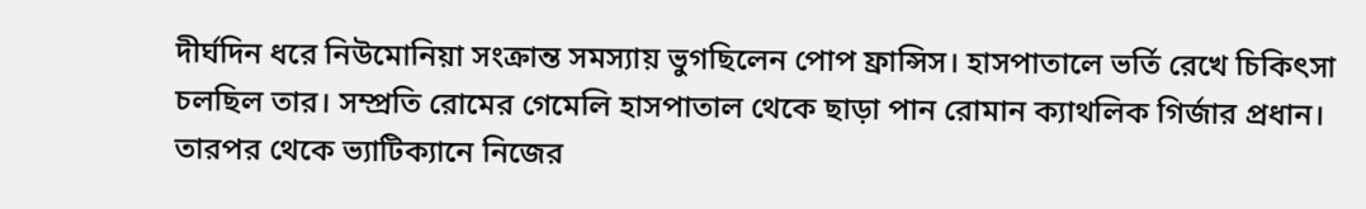দীর্ঘদিন ধরে নিউমোনিয়া সংক্রান্ত সমস্যায় ভুগছিলেন পোপ ফ্রান্সিস। হাসপাতালে ভর্তি রেখে চিকিৎসা চলছিল তার। সম্প্রতি রোমের গেমেলি হাসপাতাল থেকে ছাড়া পান রোমান ক্যাথলিক গির্জার প্রধান। তারপর থেকে ভ্যাটিক্যানে নিজের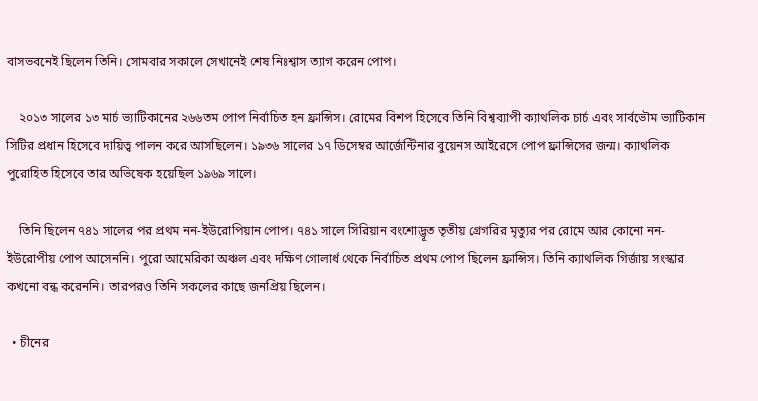বাসভবনেই ছিলেন তিনি। সোমবার সকালে সেখানেই শেষ নিঃশ্বাস ত্যাগ করেন পোপ।

    ২০১৩ সালের ১৩ মার্চ ভ্যাটিকানের ২৬৬তম পোপ নির্বাচিত হন ফ্রান্সিস। রোমের বিশপ হিসেবে তিনি বিশ্বব্যাপী ক্যাথলিক চার্চ এবং সার্বভৌম ভ্যাটিকান সিটির প্রধান হিসেবে দায়িত্ব পালন করে আসছিলেন। ১৯৩৬ সালের ১৭ ডিসেম্বর আর্জেন্টিনার বুয়েনস আইরেসে পোপ ফ্রান্সিসের জন্ম। ক্যাথলিক পুরোহিত হিসেবে তার অভিষেক হয়েছিল ১৯৬৯ সালে।

    তিনি ছিলেন ৭৪১ সালের পর প্রথম নন-ইউরোপিয়ান পোপ। ৭৪১ সালে সিরিয়ান বংশোদ্ভূত তৃতীয় গ্রেগরির মৃত্যুর পর রোমে আর কোনো নন-ইউরোপীয় পোপ আসেননি। পুরো আমেরিকা অঞ্চল এবং দক্ষিণ গোলার্ধ থেকে নির্বাচিত প্রথম পোপ ছিলেন ফ্রান্সিস। তিনি ক্যাথলিক গির্জায় সংস্কার কখনো বন্ধ করেননি। তারপরও তিনি সকলের কাছে জনপ্রিয় ছিলেন।

  • চীনের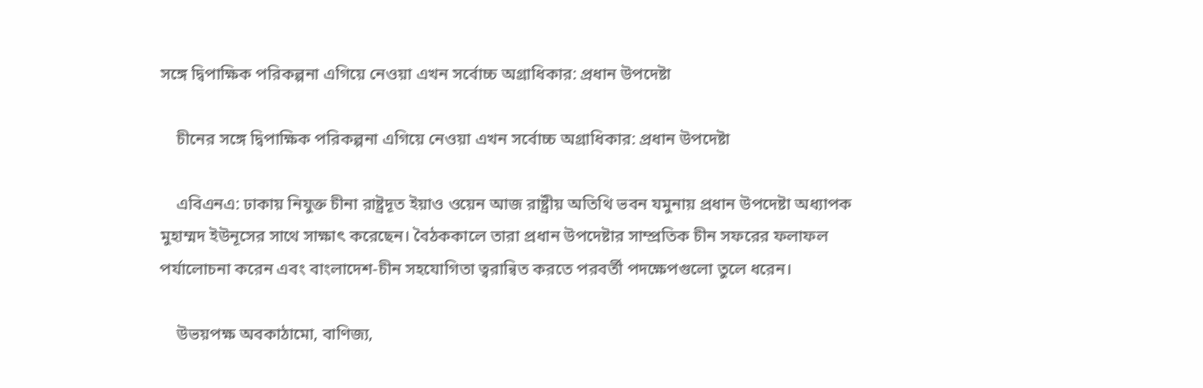সঙ্গে দ্বিপাক্ষিক পরিকল্পনা এগিয়ে নেওয়া এখন সর্বোচ্চ অগ্রাধিকার: প্রধান উপদেষ্টা

    চীনের সঙ্গে দ্বিপাক্ষিক পরিকল্পনা এগিয়ে নেওয়া এখন সর্বোচ্চ অগ্রাধিকার: প্রধান উপদেষ্টা

    এবিএনএ: ঢাকায় নিযুক্ত চীনা রাষ্ট্রদূত ইয়াও ওয়েন আজ রাষ্ট্রীয় অতিথি ভবন যমুনায় প্রধান উপদেষ্টা অধ্যাপক মুহাম্মদ ইউনূসের সাথে সাক্ষাৎ করেছেন। বৈঠককালে তারা প্রধান উপদেষ্টার সাম্প্রতিক চীন সফরের ফলাফল পর্যালোচনা করেন এবং বাংলাদেশ-চীন সহযোগিতা ত্বরান্বিত করতে পরবর্তী পদক্ষেপগুলো তুলে ধরেন।

    উভয়পক্ষ অবকাঠামো, বাণিজ্য,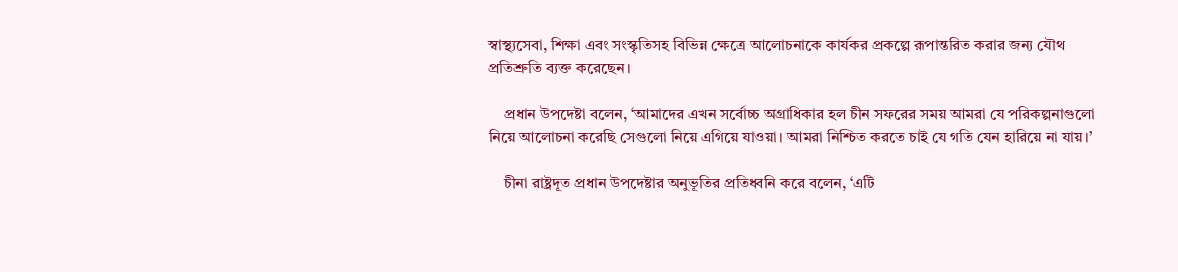স্বাস্থ্যসেবা, শিক্ষা এবং সংস্কৃতিসহ বিভিন্ন ক্ষেত্রে আলোচনাকে কার্যকর প্রকল্পে রূপান্তরিত করার জন্য যৌথ প্রতিশ্রুতি ব্যক্ত করেছেন।

    প্রধান উপদেষ্টা বলেন, ‘আমাদের এখন সর্বোচ্চ অগ্রাধিকার হল চীন সফরের সময় আমরা যে পরিকল্পনাগুলো নিয়ে আলোচনা করেছি সেগুলো নিয়ে এগিয়ে যাওয়া। আমরা নিশ্চিত করতে চাই যে গতি যেন হারিয়ে না যায়।’

    চীনা রাষ্ট্রদূত প্রধান উপদেষ্টার অনুভূতির প্রতিধ্বনি করে বলেন, ‘এটি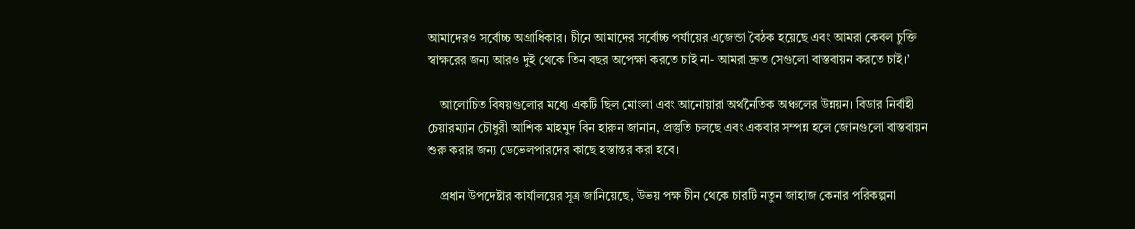আমাদেরও সর্বোচ্চ অগ্রাধিকার। চীনে আমাদের সর্বোচ্চ পর্যায়ের এজেন্ডা বৈঠক হয়েছে এবং আমরা কেবল চুক্তি স্বাক্ষরের জন্য আরও দুই থেকে তিন বছর অপেক্ষা করতে চাই না- আমরা দ্রুত সেগুলো বাস্তবায়ন করতে চাই।’

    আলোচিত বিষয়গুলোর মধ্যে একটি ছিল মোংলা এবং আনোয়ারা অর্থনৈতিক অঞ্চলের উন্নয়ন। বিডার নির্বাহী চেয়ারম্যান চৌধুরী আশিক মাহমুদ বিন হারুন জানান, প্রস্তুতি চলছে এবং একবার সম্পন্ন হলে জোনগুলো বাস্তবায়ন শুরু করার জন্য ডেভেলপারদের কাছে হস্তান্তর করা হবে।

    প্রধান উপদেষ্টার কার্যালয়ের সূত্র জানিয়েছে, উভয় পক্ষ চীন থেকে চারটি নতুন জাহাজ কেনার পরিকল্পনা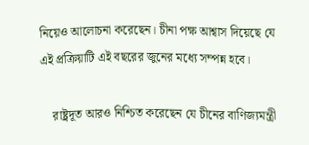নিয়েও আলোচনা করেছেন। চীনা পক্ষ আশ্বাস দিয়েছে যে এই প্রক্রিয়াটি এই বছরের জুনের মধ্যে সম্পন্ন হবে।

    রাষ্ট্রদূত আরও নিশ্চিত করেছেন যে চীনের বাণিজ্যমন্ত্রী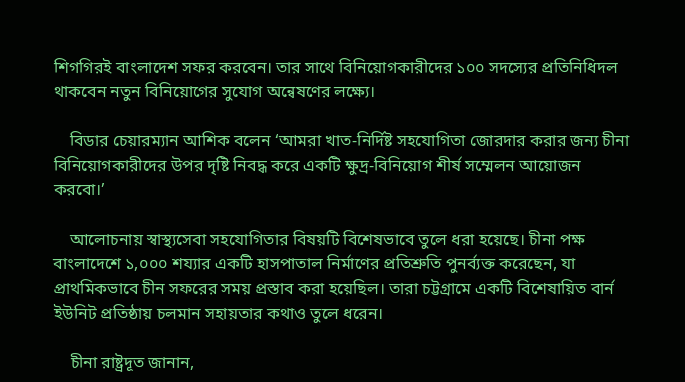শিগগিরই বাংলাদেশ সফর করবেন। তার সাথে বিনিয়োগকারীদের ১০০ সদস্যের প্রতিনিধিদল থাকবেন নতুন বিনিয়োগের সুযোগ অন্বেষণের লক্ষ্যে।

    বিডার চেয়ারম্যান আশিক বলেন ‘আমরা খাত-নির্দিষ্ট সহযোগিতা জোরদার করার জন্য চীনা বিনিয়োগকারীদের উপর দৃষ্টি নিবদ্ধ করে একটি ক্ষুদ্র-বিনিয়োগ শীর্ষ সম্মেলন আয়োজন করবো।’

    আলোচনায় স্বাস্থ্যসেবা সহযোগিতার বিষয়টি বিশেষভাবে তুলে ধরা হয়েছে। চীনা পক্ষ বাংলাদেশে ১,০০০ শয্যার একটি হাসপাতাল নির্মাণের প্রতিশ্রুতি পুনর্ব্যক্ত করেছেন, যা প্রাথমিকভাবে চীন সফরের সময় প্রস্তাব করা হয়েছিল। তারা চট্টগ্রামে একটি বিশেষায়িত বার্ন ইউনিট প্রতিষ্ঠায় চলমান সহায়তার কথাও তুলে ধরেন।

    চীনা রাষ্ট্রদূত জানান,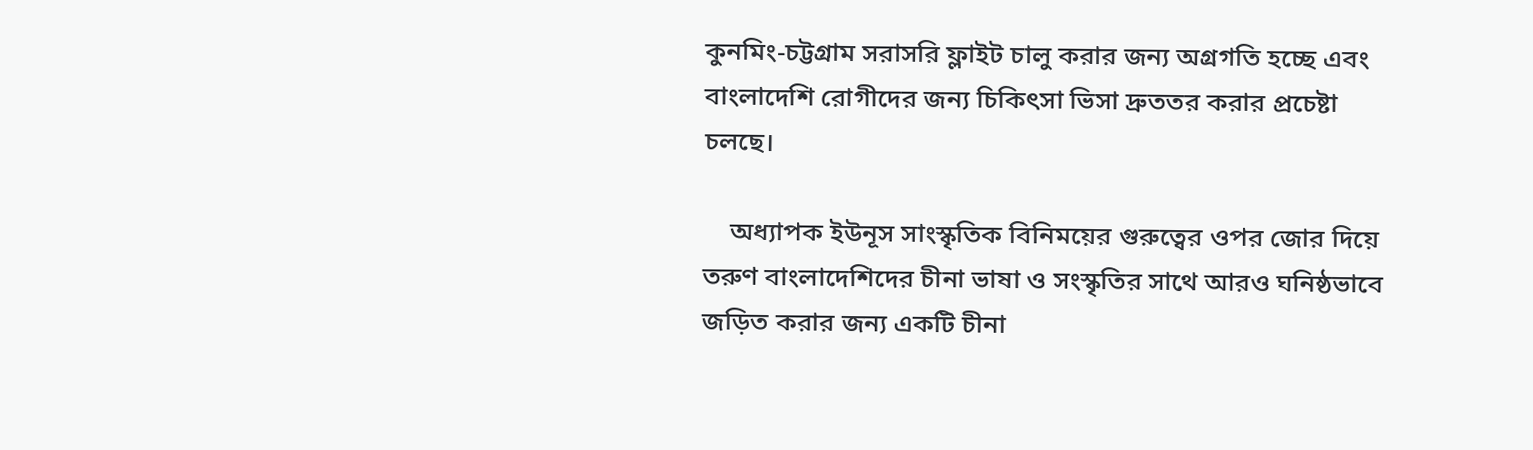কুনমিং-চট্টগ্রাম সরাসরি ফ্লাইট চালু করার জন্য অগ্রগতি হচ্ছে এবং বাংলাদেশি রোগীদের জন্য চিকিৎসা ভিসা দ্রুততর করার প্রচেষ্টা চলছে।

    অধ্যাপক ইউনূস সাংস্কৃতিক বিনিময়ের গুরুত্বের ওপর জোর দিয়ে তরুণ বাংলাদেশিদের চীনা ভাষা ও সংস্কৃতির সাথে আরও ঘনিষ্ঠভাবে জড়িত করার জন্য একটি চীনা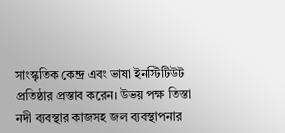সাংস্কৃতিক কেন্দ্র এবং ভাষা ইনস্টিটিউট প্রতিষ্ঠার প্রস্তাব করেন। উভয় পক্ষ তিস্তা নদী ব্যবস্থার কাজসহ জল ব্যবস্থাপনার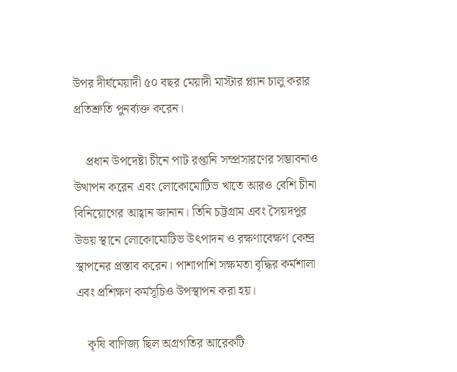উপর দীর্ঘমেয়াদী ৫০ বছর মেয়াদী মাস্টার প্ল্যান চালু করার প্রতিশ্রুতি পুনর্ব্যক্ত করেন।

    প্রধান উপদেষ্টা চীনে পাট রপ্তানি সম্প্রসারণের সম্ভাবনাও উত্থাপন করেন এবং লোকোমোটিভ খাতে আরও বেশি চীনা বিনিয়োগের আহ্বান জানান। তিনি চট্টগ্রাম এবং সৈয়দপুর উভয় স্থানে লোকোমোটিভ উৎপাদন ও রক্ষণাবেক্ষণ কেন্দ্র স্থাপনের প্রস্তাব করেন। পাশাপাশি সক্ষমতা বৃদ্ধির কর্মশালা এবং প্রশিক্ষণ কর্মসূচিও উপস্থাপন করা হয়।

    কৃষি বাণিজ্য ছিল অগ্রগতির আরেকটি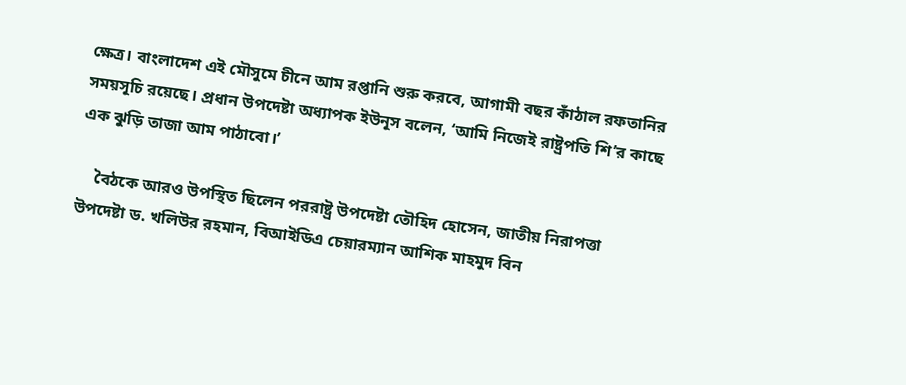ক্ষেত্র। বাংলাদেশ এই মৌসুমে চীনে আম রপ্তানি শুরু করবে, আগামী বছর কাঁঠাল রফতানির সময়সূচি রয়েছে। প্রধান উপদেষ্টা অধ্যাপক ইউনূস বলেন, ‘আমি নিজেই রাষ্ট্রপতি শি’র কাছে এক ঝুড়ি তাজা আম পাঠাবো।’

    বৈঠকে আরও উপস্থিত ছিলেন পররাষ্ট্র উপদেষ্টা তৌহিদ হোসেন, জাতীয় নিরাপত্তা উপদেষ্টা ড. খলিউর রহমান, বিআইডিএ চেয়ারম্যান আশিক মাহমুদ বিন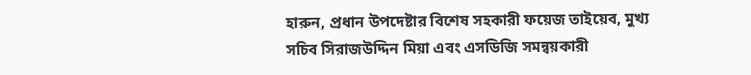হারুন, প্রধান উপদেষ্টার বিশেষ সহকারী ফয়েজ তাইয়েব, মুখ্য সচিব সিরাজউদ্দিন মিয়া এবং এসডিজি সমন্বয়কারী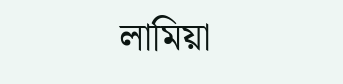লামিয়া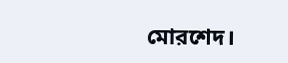মোরশেদ।